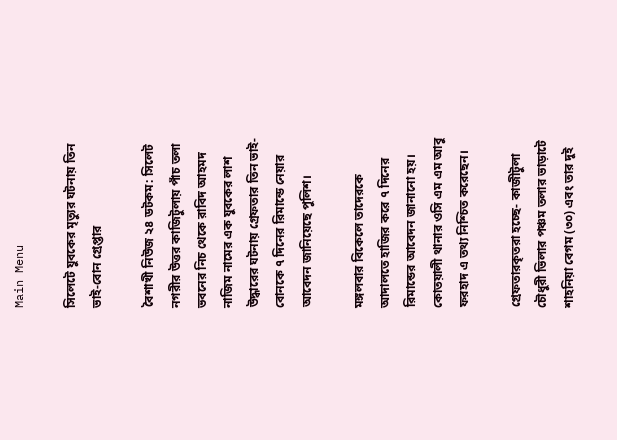Main Menu

সিলেটে যুবকের মৃত্যুর ঘটনায় তিন ভাই-বোন গ্রেপ্তার

বৈশাখী নিউজ ২৪ ডটকম: সিলেট নগরীর উত্তর কাজিটুলায় পাঁচ তলা ভবনের নিচ থেকে রাবিদ আহমদ নাজিম নামের এক যুবকের লাশ উদ্ধারের ঘটনায় গ্রেফতার তিন ভাই-বোনকে ৭ দিনের রিমান্ডে নেয়ার আবেদন জানিয়েছে পুলিশ।

মঙ্গলবার বিকেলে তাদেরকে আদালতে হাজির করে ৭ দিনের রিমান্ডের আবেদন জানানো হয়। কোতয়ালী থানার ওসি এম এম আবু ফরহাদ এ তথ্য নিশ্চিত করেছেন।

গ্রেফতারকৃতরা হচ্ছে- কাজীটুলা চৌধুরী ভিলার পঞ্চম তলার ভাড়াটে শাহনিয়া বেগম (৩০) এবং তার দুই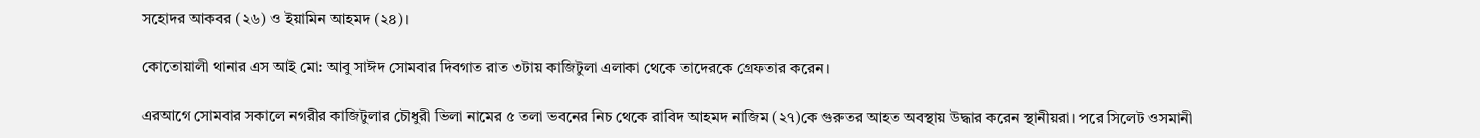সহোদর আকবর (২৬) ও ইয়ামিন আহমদ (২৪)।

কোতোয়ালী থানার এস আই মো: আবু সাঈদ সোমবার দিবগাত রাত ৩টায় কাজিটুলা এলাকা থেকে তাদেরকে গ্রেফতার করেন।

এরআগে সোমবার সকালে নগরীর কাজিটুলার চৌধুরী ভিলা নামের ৫ তলা ভবনের নিচ থেকে রাবিদ আহমদ নাজিম (২৭)কে গুরুতর আহত অবস্থায় উদ্ধার করেন স্থানীয়রা। পরে সিলেট ওসমানী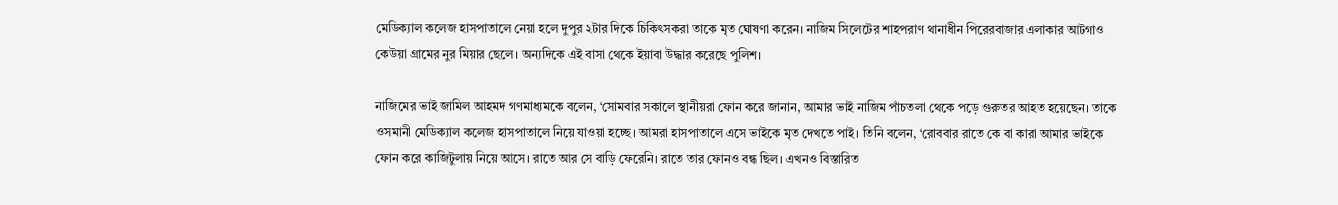মেডিক্যাল কলেজ হাসপাতালে নেয়া হলে দুপুর ২টার দিকে চিকিৎসকরা তাকে মৃত ঘোষণা করেন। নাজিম সিলেটের শাহপরাণ থানাধীন পিরেরবাজার এলাকার আটগাও কেউয়া গ্রামের নুর মিয়ার ছেলে। অন্যদিকে এই বাসা থেকে ইয়াবা উদ্ধার করেছে পুলিশ।

নাজিমের ভাই জামিল আহমদ গণমাধ্যমকে বলেন, ‘সোমবার সকালে স্থানীয়রা ফোন করে জানান, আমার ভাই নাজিম পাঁচতলা থেকে পড়ে গুরুতর আহত হয়েছেন। তাকে ওসমানী মেডিক্যাল কলেজ হাসপাতালে নিয়ে যাওয়া হচ্ছে। আমরা হাসপাতালে এসে ভাইকে মৃত দেখতে পাই। তিনি বলেন, ‘রোববার রাতে কে বা কারা আমার ভাইকে ফোন করে কাজিটুলায় নিয়ে আসে। রাতে আর সে বাড়ি ফেরেনি। রাতে তার ফোনও বন্ধ ছিল। এখনও বিস্তারিত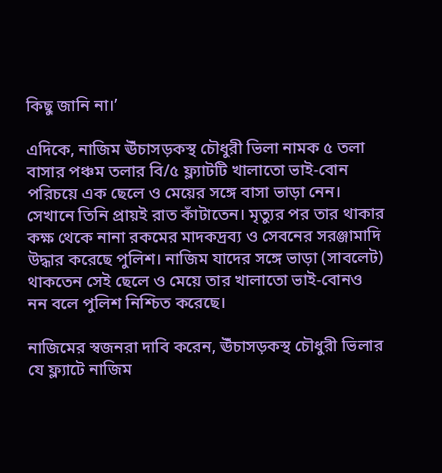কিছু জানি না।’

এদিকে, নাজিম ঊঁচাসড়কস্থ চৌধুরী ভিলা নামক ৫ তলা বাসার পঞ্চম তলার বি/৫ ফ্ল্যাটটি খালাতো ভাই-বোন পরিচয়ে এক ছেলে ও মেয়ের সঙ্গে বাসা ভাড়া নেন। সেখানে তিনি প্রায়ই রাত কাঁটাতেন। মৃত্যুর পর তার থাকার কক্ষ থেকে নানা রকমের মাদকদ্রব্য ও সেবনের সরঞ্জামাদি উদ্ধার করেছে পুলিশ। নাজিম যাদের সঙ্গে ভাড়া (সাবলেট) থাকতেন সেই ছেলে ও মেয়ে তার খালাতো ভাই-বোনও নন বলে পুলিশ নিশ্চিত করেছে।

নাজিমের স্বজনরা দাবি করেন, ঊঁচাসড়কস্থ চৌধুরী ভিলার যে ফ্ল্যাটে নাজিম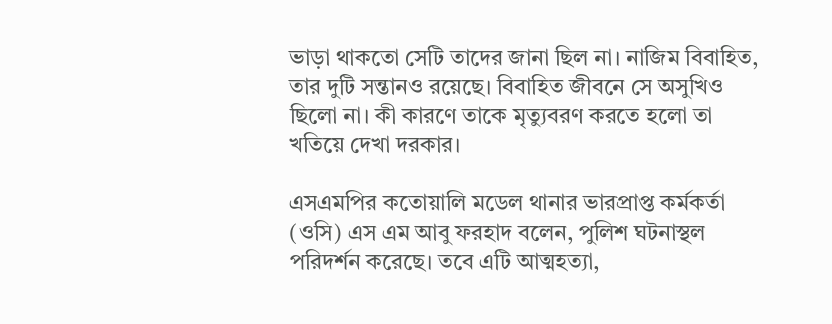ভাড়া থাকতো সেটি তাদের জানা ছিল না। নাজিম বিবাহিত, তার দুটি সন্তানও রয়েছে। বিবাহিত জীবনে সে অসুখিও ছিলো না। কী কারণে তাকে মৃত্যুবরণ করতে হলো তা খতিয়ে দেখা দরকার।

এসএমপির কতোয়ালি মডেল থানার ভারপ্রাপ্ত কর্মকর্তা (ওসি) এস এম আবু ফরহাদ বলেন, পুলিশ ঘটনাস্থল পরিদর্শন করেছে। তবে এটি আত্মহত্যা,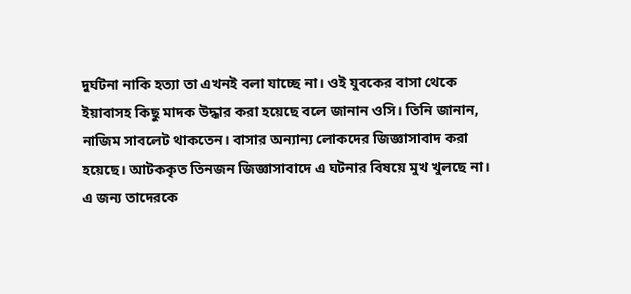দুর্ঘটনা নাকি হত্যা তা এখনই বলা যাচ্ছে না। ওই যুবকের বাসা থেকে ইয়াবাসহ কিছু মাদক উদ্ধার করা হয়েছে বলে জানান ওসি। তিনি জানান, নাজিম সাবলেট থাকতেন। বাসার অন্যান্য লোকদের জিজ্ঞাসাবাদ করা হয়েছে। আটককৃত তিনজন জিজ্ঞাসাবাদে এ ঘটনার বিষয়ে মুখ খুলছে না। এ জন্য তাদেরকে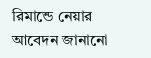রিমান্ডে নেয়ার আবেদন জানানো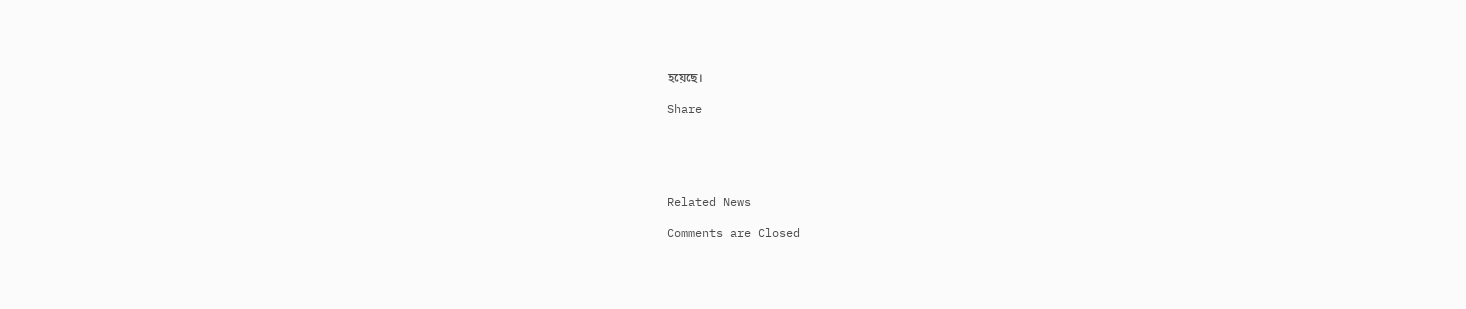হয়েছে।

Share





Related News

Comments are Closed